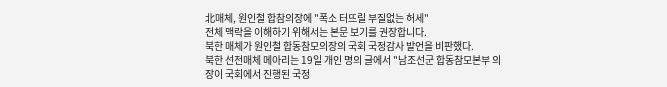北매체, 원인철 합참의장에 "폭소 터뜨릴 부질없는 허세"
전체 맥락을 이해하기 위해서는 본문 보기를 권장합니다.
북한 매체가 원인철 합동참모의장의 국회 국정감사 발언을 비판했다.
북한 선전매체 메아리는 19일 개인 명의 글에서 "남조선군 합동참모본부 의장이 국회에서 진행된 국정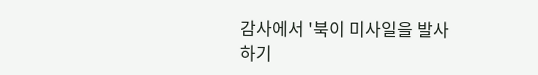감사에서 '북이 미사일을 발사하기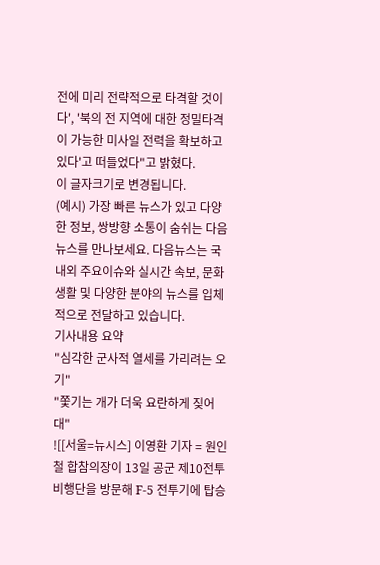전에 미리 전략적으로 타격할 것이다', '북의 전 지역에 대한 정밀타격이 가능한 미사일 전력을 확보하고 있다'고 떠들었다"고 밝혔다.
이 글자크기로 변경됩니다.
(예시) 가장 빠른 뉴스가 있고 다양한 정보, 쌍방향 소통이 숨쉬는 다음뉴스를 만나보세요. 다음뉴스는 국내외 주요이슈와 실시간 속보, 문화생활 및 다양한 분야의 뉴스를 입체적으로 전달하고 있습니다.
기사내용 요약
"심각한 군사적 열세를 가리려는 오기"
"쫓기는 개가 더욱 요란하게 짖어대"
![[서울=뉴시스] 이영환 기자 = 원인철 합참의장이 13일 공군 제10전투비행단을 방문해 F-5 전투기에 탑승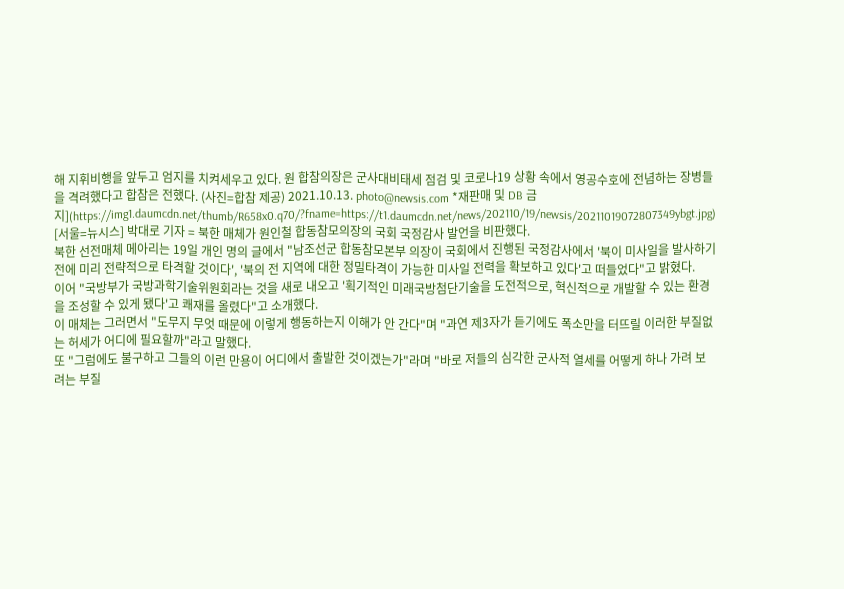해 지휘비행을 앞두고 엄지를 치켜세우고 있다. 원 합참의장은 군사대비태세 점검 및 코로나19 상황 속에서 영공수호에 전념하는 장병들을 격려했다고 합참은 전했다. (사진=합참 제공) 2021.10.13. photo@newsis.com *재판매 및 DB 금지](https://img1.daumcdn.net/thumb/R658x0.q70/?fname=https://t1.daumcdn.net/news/202110/19/newsis/20211019072807349ybgt.jpg)
[서울=뉴시스] 박대로 기자 = 북한 매체가 원인철 합동참모의장의 국회 국정감사 발언을 비판했다.
북한 선전매체 메아리는 19일 개인 명의 글에서 "남조선군 합동참모본부 의장이 국회에서 진행된 국정감사에서 '북이 미사일을 발사하기 전에 미리 전략적으로 타격할 것이다', '북의 전 지역에 대한 정밀타격이 가능한 미사일 전력을 확보하고 있다'고 떠들었다"고 밝혔다.
이어 "국방부가 국방과학기술위원회라는 것을 새로 내오고 '획기적인 미래국방첨단기술을 도전적으로, 혁신적으로 개발할 수 있는 환경을 조성할 수 있게 됐다'고 쾌재를 올렸다"고 소개했다.
이 매체는 그러면서 "도무지 무엇 때문에 이렇게 행동하는지 이해가 안 간다"며 "과연 제3자가 듣기에도 폭소만을 터뜨릴 이러한 부질없는 허세가 어디에 필요할까"라고 말했다.
또 "그럼에도 불구하고 그들의 이런 만용이 어디에서 출발한 것이겠는가"라며 "바로 저들의 심각한 군사적 열세를 어떻게 하나 가려 보려는 부질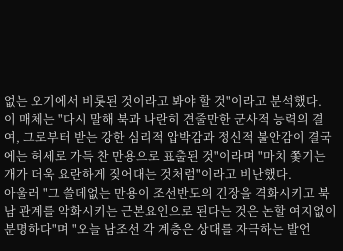없는 오기에서 비롯된 것이라고 봐야 할 것"이라고 분석했다.
이 매체는 "다시 말해 북과 나란히 견줄만한 군사적 능력의 결여, 그로부터 받는 강한 심리적 압박감과 정신적 불안감이 결국에는 허세로 가득 찬 만용으로 표출된 것"이라며 "마치 쫓기는 개가 더욱 요란하게 짖어대는 것처럼"이라고 비난했다.
아울러 "그 쓸데없는 만용이 조선반도의 긴장을 격화시키고 북남 관계를 악화시키는 근본요인으로 된다는 것은 논할 여지없이 분명하다"며 "오늘 남조선 각 계층은 상대를 자극하는 발언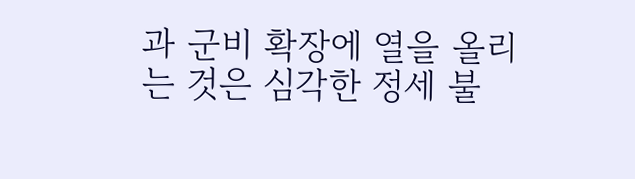과 군비 확장에 열을 올리는 것은 심각한 정세 불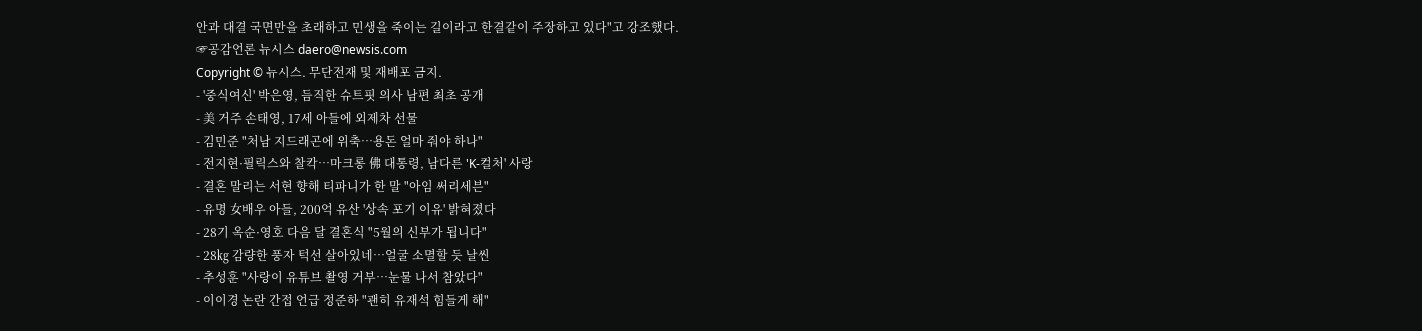안과 대결 국면만을 초래하고 민생을 죽이는 길이라고 한결같이 주장하고 있다"고 강조했다.
☞공감언론 뉴시스 daero@newsis.com
Copyright © 뉴시스. 무단전재 및 재배포 금지.
- '중식여신' 박은영, 듬직한 슈트핏 의사 남편 최초 공개
- 美 거주 손태영, 17세 아들에 외제차 선물
- 김민준 "처남 지드래곤에 위축…용돈 얼마 줘야 하나"
- 전지현·필릭스와 찰칵…마크롱 佛 대통령, 남다른 'K-컬처' 사랑
- 결혼 말리는 서현 향해 티파니가 한 말 "아임 써리세븐"
- 유명 女배우 아들, 200억 유산 '상속 포기 이유' 밝혀졌다
- 28기 옥순·영호 다음 달 결혼식 "5월의 신부가 됩니다"
- 28㎏ 감량한 풍자 턱선 살아있네…얼굴 소멸할 듯 날씬
- 추성훈 "사랑이 유튜브 촬영 거부…눈물 나서 참았다"
- 이이경 논란 간접 언급 정준하 "괜히 유재석 힘들게 해"